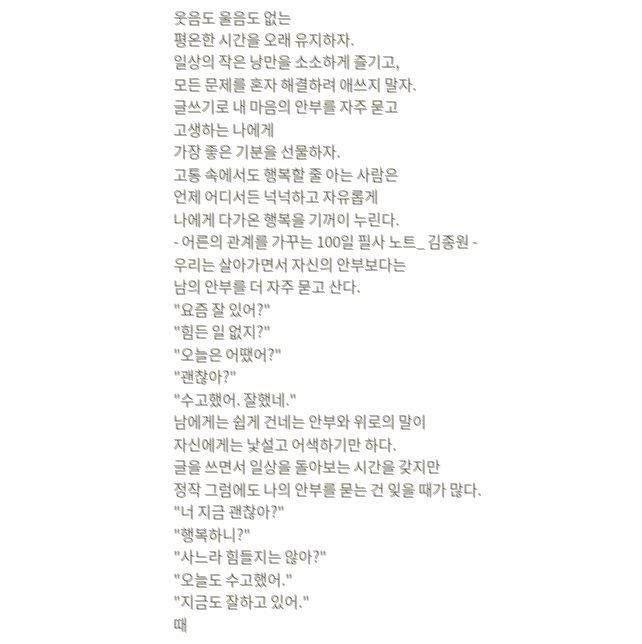웃음도 울음도 없는
평온한 시간을 오래 유지하자.
일상의 작은 낭만을 소소하게 즐기고,
모든 문제를 혼자 해결하려 애쓰지 말자.
글쓰기로 내 마음의 안부를 자주 묻고
고생하는 나에게
가장 좋은 기분을 선물하자.
고통 속에서도 행복할 줄 아는 사람은
언제 어디서든 넉넉하고 자유롭게
나에게 다가온 행복을 기꺼이 누린다.
- 어른의 관계를 가꾸는 100일 필사 노트_ 김종원 -
우리는 살아가면서 자신의 안부보다는
남의 안부를 더 자주 묻고 산다.
"요즘 잘 있어?"
"힘든 일 없지?"
"오늘은 어땠어?"
"괜찮아?"
"수고했어. 잘했네."
남에게는 쉽게 건네는 안부와 위로의 말이
자신에게는 낯설고 어색하기만 하다.
글을 쓰면서 일상을 돌아보는 시간을 갖지만
정작 그럼에도 나의 안부를 묻는 건 잊을 때가 많다.
"너 지금 괜찮아?"
"행복하니?"
"사느라 힘들지는 않아?"
"오늘도 수고했어."
"지금도 잘하고 있어."
때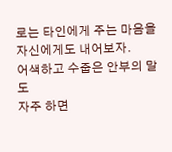로는 타인에게 주는 마음을
자신에게도 내어보자.
어색하고 수줍은 안부의 말도
자주 하면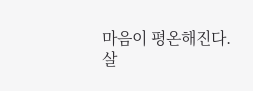마음이 평온해진다.
살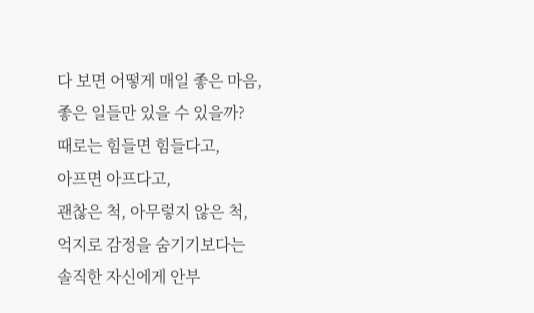다 보면 어떻게 매일 좋은 마음,
좋은 일들만 있을 수 있을까?
때로는 힘들면 힘들다고,
아프면 아프다고,
괜찮은 척, 아무렇지 않은 척,
억지로 감정을 숨기기보다는
솔직한 자신에게 안부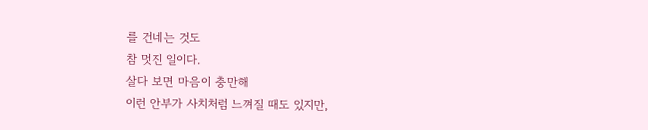를 건네는 것도
참 멋진 일이다.
살다 보면 마음이 충만해
이런 안부가 사치처럼 느껴질 때도 있지만,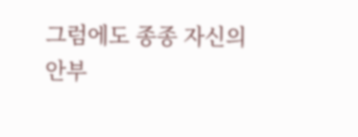그럼에도 종종 자신의 안부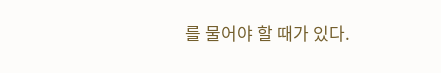를 물어야 할 때가 있다.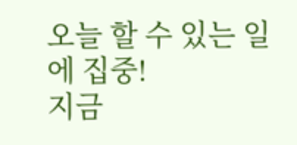오늘 할 수 있는 일에 집중!
지금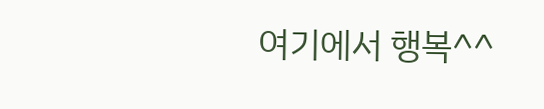여기에서 행복^^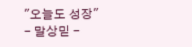"오늘도 성장"
- 말상믿 -